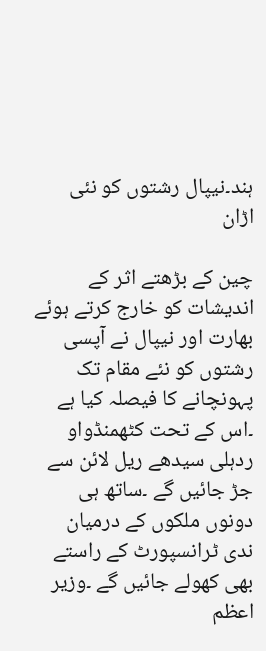ہند۔نیپال رشتوں کو نئی اڑان

چین کے بڑھتے اثر کے اندیشات کو خارج کرتے ہوئے بھارت اور نیپال نے آپسی رشتوں کو نئے مقام تک پہونچانے کا فیصلہ کیا ہے ۔اس کے تحت کٹھمنڈواو ردہلی سیدھے ریل لائن سے جڑ جائیں گے ۔ساتھ ہی دونوں ملکوں کے درمیان ندی ٹرانسپورٹ کے راستے بھی کھولے جائیں گے ۔وزیر اعظم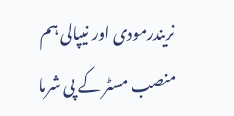نریندرمودی اور نیپالی ہم منصب مسٹر کے پی شرما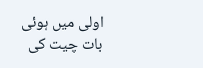اولی میں ہوئی بات چیت کی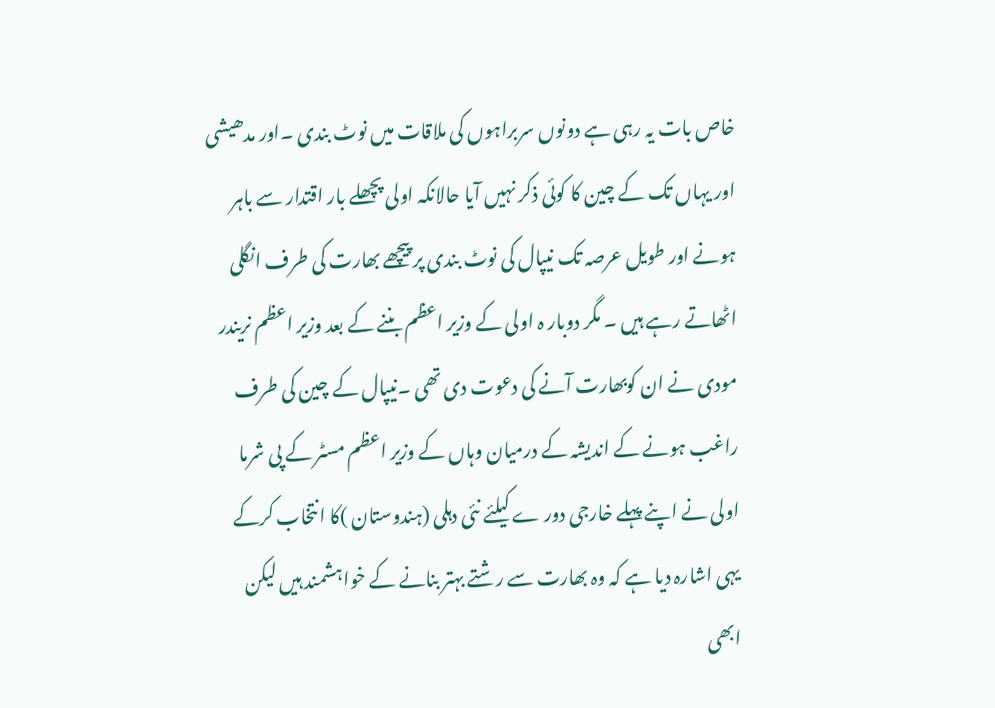خاص بات یہ رہی ہے دونوں سربراہوں کی ملاقات میں نوٹ بندی ۔اور مدھیشی اور یہاں تک کے چین کا کوئی ذکر نہیں آیا حالانکہ اولی پچھلے بار اقتدار سے باہر ہونے اور طویل عرصہ تک نیپال کی نوٹ بندی پر پیچھے بھارت کی طرف انگلی اٹھاتے رہے ہیں ۔ مگر دوبار ہ اولی کے وزیر اعظم بننے کے بعد وزیر اعظم نریندر مودی نے ان کوبھارت آنے کی دعوت دی تھی ۔نیپال کے چین کی طرف راغب ہونے کے اندیشہ کے درمیان وہاں کے وزیر اعظم مسٹر کے پی شرما اولی نے اپنے پہلے خارجی دور ے کیلئے نئی دہلی (ہندوستان )کا انتخاب کرکے یہی اشارہ دیا ہے کہ وہ بھارت سے رشتے بہتر بنانے کے خواہشمند ہیں لیکن ابھی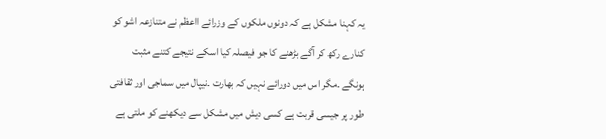یہ کہنا مشکل ہے کہ دونوں ملکوں کے وزرائے ااعظم نے متنازعہ اشو کو کنارے رکھ کر آگے بڑھنے کا جو فیصلہ کیا اسکے نتیجے کتنے مثبت ہونگے ۔مگر اس میں دورائے نہیں کہ بھارت ۔نیپال میں سماجی اور ثقافتی طور پر جیسی قربت ہے کسی دیش میں مشکل سے دیکھنے کو ملتی ہے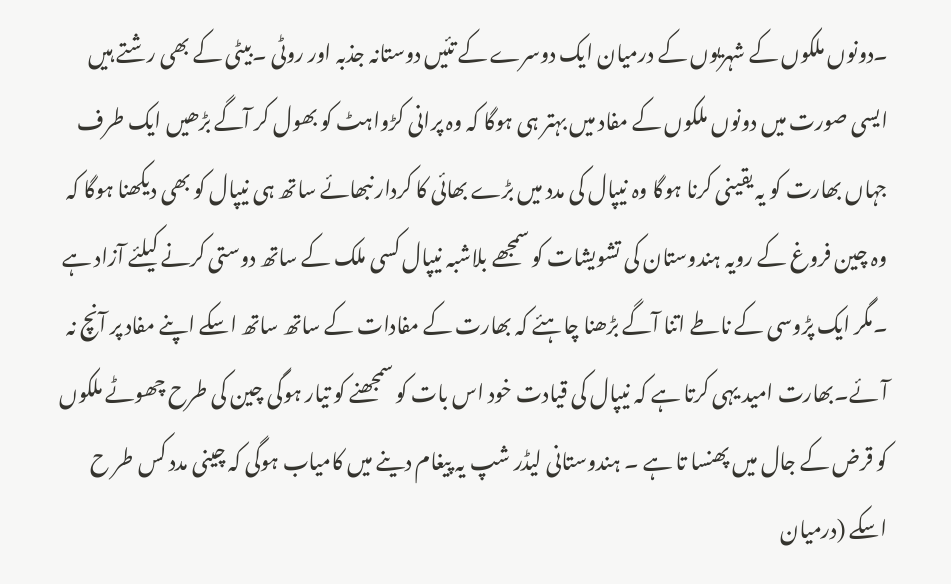۔دونوں ملکوں کے شہریوں کے درمیان ایک دوسرے کے تئیں دوستانہ جذبہ اور روٹی ۔بیٹی کے بھی رشتے ہیں ایسی صورت میں دونوں ملکوں کے مفاد میں بہتر ہی ہوگا کہ وہ پرانی کڑواہٹ کو بھول کر آگے بڑھیں ایک طرف جہاں بھارت کو یہ یقینی کرنا ہوگا وہ نیپال کی مدد میں بڑے بھائی کا کردار نبھائے ساتھ ہی نیپال کو بھی دیکھنا ہوگا کہ وہ چین فروغ کے رویہ ہندوستان کی تشویشات کو سمجھے بلاشبہ نیپال کسی ملک کے ساتھ دوستی کرنے کیلئے آزاد ہے ۔مگر ایک پڑوسی کے ناطے اتنا آگے بڑھنا چاہئے کہ بھارت کے مفادات کے ساتھ ساتھ اسکے اپنے مفاد پر آنچ نہ آئے۔بھارت امید یہی کرتا ہے کہ نیپال کی قیادت خود اس بات کو سمجھنے کو تیار ہوگی چین کی طرح چھوٹے ملکوں کو قرض کے جال میں پھنسا تا ہے ۔ ہندوستانی لیڈر شپ یہ پیغام دینے میں کامیاب ہوگی کہ چینی مدد کس طر ح اسکے (درمیان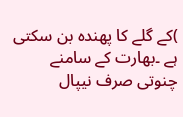)کے گلے کا پھندہ بن سکتی ہے ۔بھارت کے سامنے چنوتی صرف نیپال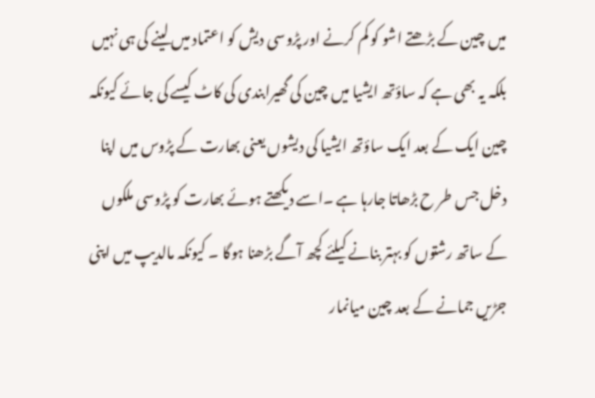میں چین کے بڑھتے اشو کو کم کرنے اور پڑوسی دیش کو اعتماد میں لینے کی ہی نہیں بلکہ یہ بھی ہے کہ ساؤتھ ایشیا میں چین کی گھیرابندی کی کاٹ کیسے کی جائے کیونکہ چین ایک کے بعد ایک ساؤتھ ایشیا کی دیشوں یعنی بھارت کے پڑوس میں اپنا دخل جس طر ح بڑھاتا جارہا ہے ۔اسے دیکھتے ہوئے بھارت کو پڑوسی ملکوں کے ساتھ رشتوں کو بہتر بنانے کیلئے کچھ آگے بڑھنا ہوگا ۔ کیونکہ مالدیپ میں اپنی جڑیں جمانے کے بعد چین میانمار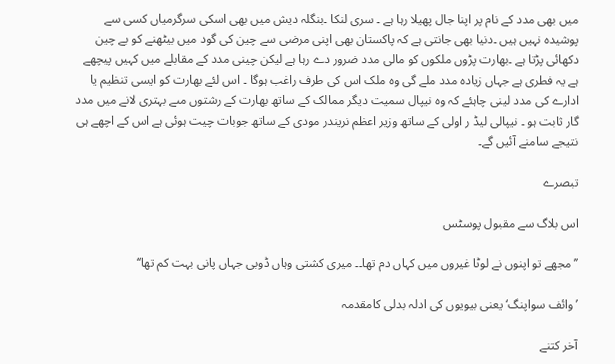میں بھی مدد کے نام پر اپنا جال پھیلا رہا ہے ۔ سری لنکا ۔بنگلہ دیش میں بھی اسکی سرگرمیاں کسی سے پوشیدہ نہیں ہیں ۔دنیا بھی جانتی ہے کہ پاکستان بھی اپنی مرضی سے چین کی گود میں بیٹھنے کو بے چین دکھائی پڑتا ہے ۔بھارت پڑوں ملکوں کو مالی مدد ضرور دے رہا ہے لیکن چینی مدد کے مقابلے میں کہیں پیچھے ہے یہ فطری ہے جہاں زیادہ مدد ملے گی وہ ملک اس کی طرف راغب ہوگا ۔ اس لئے بھارت کو ایسی تنظیم یا ادارے کی مدد لینی چاہئے کہ وہ نیپال سمیت دیگر ممالک کے ساتھ بھارت کے رشتوں مںے بہتری لانے میں مدد گار ثابت ہو ۔ نیپالی لیڈ ر اولی کے ساتھ وزیر اعظم نریندر مودی کے ساتھ جوبات چیت ہوئی ہے اس کے اچھے ہی نتیجے سامنے آئیں گے۔

تبصرے

اس بلاگ سے مقبول پوسٹس

’’مجھے تو اپنوں نے لوٹا غیروں میں کہاں دم تھا۔۔ میری کشتی وہاں ڈوبی جہاں پانی بہت کم تھا‘‘

’وائف سواپنگ‘ یعنی بیویوں کی ادلہ بدلی کامقدمہ

آخر کتنے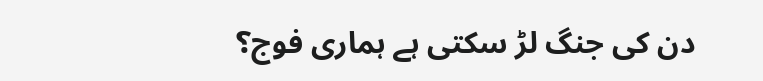دن کی جنگ لڑ سکتی ہے ہماری فوج؟